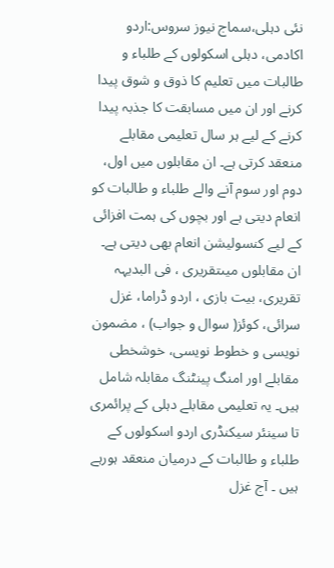نئی دہلی،سماج نیوز سروس:اردو اکادمی، دہلی اسکولوں کے طلباء و طالبات میں تعلیم کا ذوق و شوق پیدا کرنے اور ان میں مسابقت کا جذبہ پیدا کرنے کے لیے ہر سال تعلیمی مقابلے منعقد کرتی ہے۔ ان مقابلوں میں اول، دوم اور سوم آنے والے طلباء و طالبات کو انعام دیتی ہے اور بچوں کی ہمت افزائی کے لیے کنسولیشن انعام بھی دیتی ہے۔ ان مقابلوں میںتقریری ، فی البدیہہ تقریری، بیت بازی ، اردو ڈراما، غزل سرائی، کوئز( سوال و جواب) ، مضمون نویسی و خطوط نویسی، خوشخطی مقابلے اور امنگ پینٹنگ مقابلہ شامل ہیں۔ یہ تعلیمی مقابلے دہلی کے پرائمری تا سینئر سیکنڈری اردو اسکولوں کے طلباء و طالبات کے درمیان منعقد ہورہے ہیں ۔ آج غزل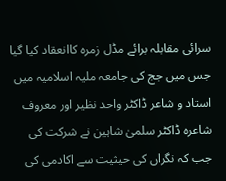سرائی مقابلہ برائے مڈل زمرہ کاانعقاد کیا گیا جس میں جج کی جامعہ ملیہ اسلامیہ میں استاد و شاعر ڈاکٹر واحد نظیر اور معروف شاعرہ ڈاکٹر سلمیٰ شاہین نے شرکت کی جب کہ نگراں کی حیثیت سے اکادمی کی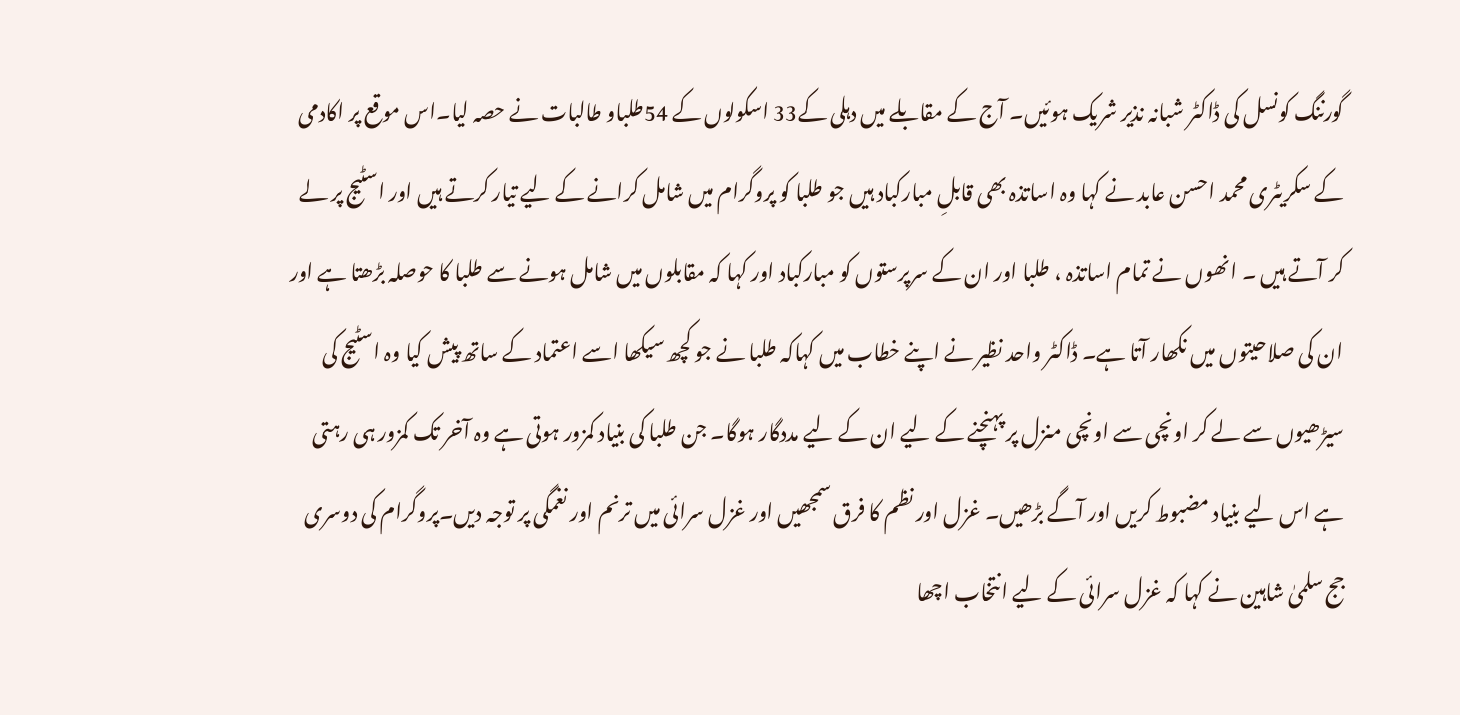گورننگ کونسل کی ڈاکٹر شبانہ نذیر شریک ہوئیں۔ آج کے مقابلے میں دہلی کے33 اسکولوں کے 54طلباو طالبات نے حصہ لیا۔اس موقع پر اکادمی کے سکریٹری محمد احسن عابد نے کہا وہ اساتذہ بھی قابلِ مبارکباد ہیں جو طلبا کو پروگرام میں شامل کرانے کے لیے تیار کرتے ہیں اور اسٹیج پر لے کر آتے ہیں ۔ انھوں نے تمام اساتذہ ، طلبا اور ان کے سرپرستوں کو مبارکباد اور کہا کہ مقابلوں میں شامل ہونے سے طلبا کا حوصلہ بڑھتا ہے اور ان کی صلاحیتوں میں نکھار آتا ہے۔ ڈاکٹر واحد نظیر نے اپنے خطاب میں کہاکہ طلبا نے جو کچھ سیکھا اسے اعتماد کے ساتھ پیش کیا وہ اسٹیج کی سیڑھیوں سے لے کر اونچی سے اونچی منزل پر پہنچنے کے لیے ان کے لیے مددگار ہوگا۔ جن طلبا کی بنیاد کمزور ہوتی ہے وہ آخر تک کمزور ہی رہتی ہے اس لیے بنیاد مضبوط کریں اور آگے بڑھیں۔ غزل اور نظم کا فرق سمجھیں اور غزل سرائی میں ترنم اور نغمگی پر توجہ دیں۔پروگرام کی دوسری جج سلمیٰ شاہین نے کہا کہ غزل سرائی کے لیے انتخاب اچھا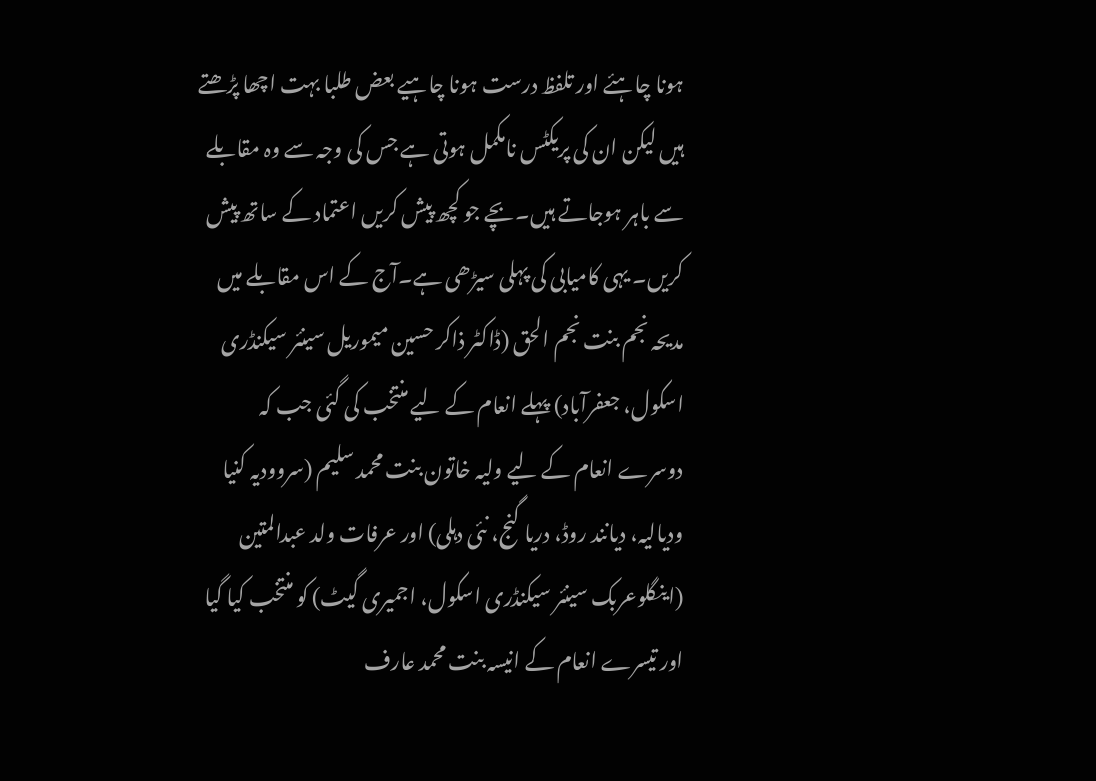ہونا چاہئے اور تلفظ درست ہونا چاہیے بعض طلبا بہت اچھا پڑھتے ہیں لیکن ان کی پریکٹس نامکمل ہوتی ہے جس کی وجہ سے وہ مقابلے سے باہر ہوجاتے ہیں۔بچے جو کچھ پیش کریں اعتماد کے ساتھ پیش کریں۔ یہی کامیابی کی پہلی سیڑھی ہے۔آج کے اس مقابلے میں مدیحہ نجم بنت نجم الحق (ڈاکٹر ذاکر حسین میموریل سینئر سیکنڈری اسکول، جعفرآباد) پہلے انعام کے لیے منتخب کی گئی جب کہ دوسرے انعام کے لیے ولیہ خاتون بنت محمد سلیم (سروودیہ کنیا ودیالیہ، دیانند روڈ، دریا گنج، نئی دہلی) اور عرفات ولد عبدالمتین (اینگلوعربک سینئر سیکنڈری اسکول، اجمیری گیٹ) کو منتخب کیا گیا اور تیسرے انعام کے انیسہ بنت محمد عارف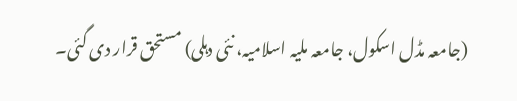(جامعہ مڈل اسکول، جامعہ ملیہ اسلامیہ، نئی دہلی) مستحق قرار دی گئی۔